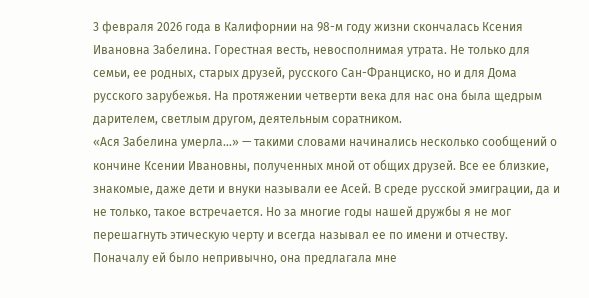3 февраля 2026 года в Калифорнии на 98-м году жизни скончалась Ксения Ивановна Забелина. Горестная весть, невосполнимая утрата. Не только для семьи, ее родных, старых друзей, русского Сан-Франциско, но и для Дома русского зарубежья. На протяжении четверти века для нас она была щедрым дарителем, светлым другом, деятельным соратником.
«Ася Забелина умерла…» — такими словами начинались несколько сообщений о кончине Ксении Ивановны, полученных мной от общих друзей. Все ее близкие, знакомые, даже дети и внуки называли ее Асей. В среде русской эмиграции, да и не только, такое встречается. Но за многие годы нашей дружбы я не мог перешагнуть этическую черту и всегда называл ее по имени и отчеству. Поначалу ей было непривычно, она предлагала мне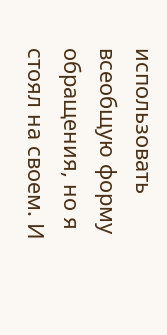использовать всеобщую форму обращения, но я стоял на своем. И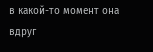в какой-то момент она вдруг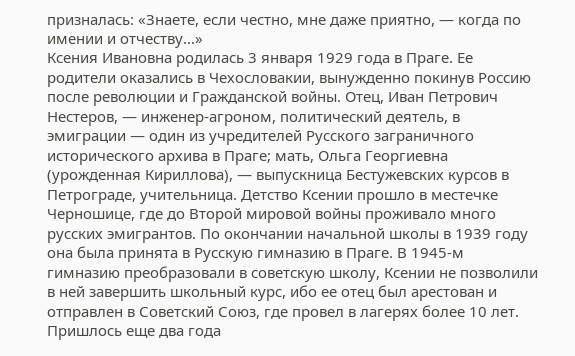призналась: «Знаете, если честно, мне даже приятно, — когда по имении и отчеству…»
Ксения Ивановна родилась 3 января 1929 года в Праге. Ее родители оказались в Чехословакии, вынужденно покинув Россию после революции и Гражданской войны. Отец, Иван Петрович Нестеров, — инженер-агроном, политический деятель, в эмиграции — один из учредителей Русского заграничного исторического архива в Праге; мать, Ольга Георгиевна (урожденная Кириллова), — выпускница Бестужевских курсов в Петрограде, учительница. Детство Ксении прошло в местечке Черношице, где до Второй мировой войны проживало много русских эмигрантов. По окончании начальной школы в 1939 году она была принята в Русскую гимназию в Праге. В 1945-м гимназию преобразовали в советскую школу, Ксении не позволили в ней завершить школьный курс, ибо ее отец был арестован и отправлен в Советский Союз, где провел в лагерях более 10 лет. Пришлось еще два года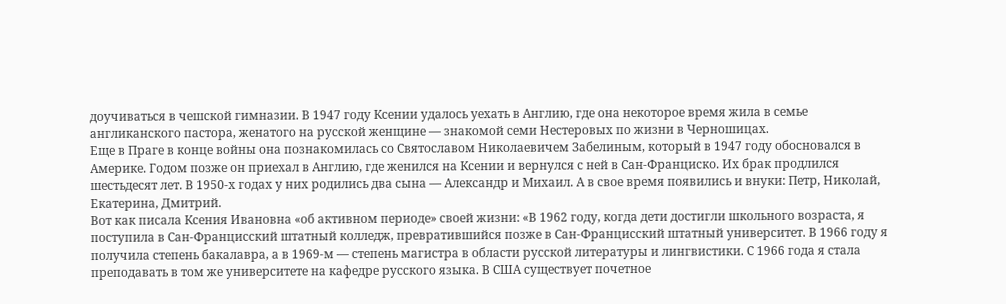доучиваться в чешской гимназии. В 1947 году Ксении удалось уехать в Англию, где она некоторое время жила в семье англиканского пастора, женатого на русской женщине — знакомой семи Нестеровых по жизни в Черношицах.
Еще в Праге в конце войны она познакомилась со Святославом Николаевичем Забелиным, который в 1947 году обосновался в Америке. Годом позже он приехал в Англию, где женился на Ксении и вернулся с ней в Сан-Франциско. Их брак продлился шестьдесят лет. В 1950-х годах у них родились два сына — Александр и Михаил. А в свое время появились и внуки: Петр, Николай, Екатерина, Дмитрий.
Вот как писала Ксения Ивановна «об активном периоде» своей жизни: «В 1962 году, когда дети достигли школьного возраста, я поступила в Сан-Францисский штатный колледж, превратившийся позже в Сан-Францисский штатный университет. В 1966 году я получила степень бакалавра, а в 1969-м — степень магистра в области русской литературы и лингвистики. С 1966 года я стала преподавать в том же университете на кафедре русского языка. В США существует почетное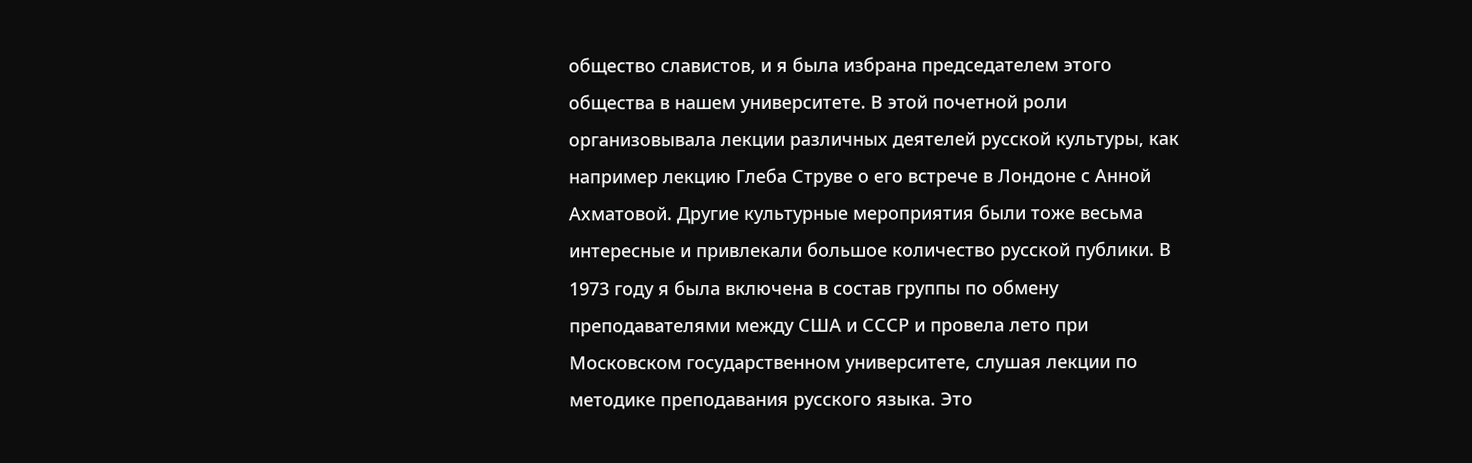общество славистов, и я была избрана председателем этого общества в нашем университете. В этой почетной роли организовывала лекции различных деятелей русской культуры, как например лекцию Глеба Струве о его встрече в Лондоне с Анной Ахматовой. Другие культурные мероприятия были тоже весьма интересные и привлекали большое количество русской публики. В 1973 году я была включена в состав группы по обмену преподавателями между США и СССР и провела лето при Московском государственном университете, слушая лекции по методике преподавания русского языка. Это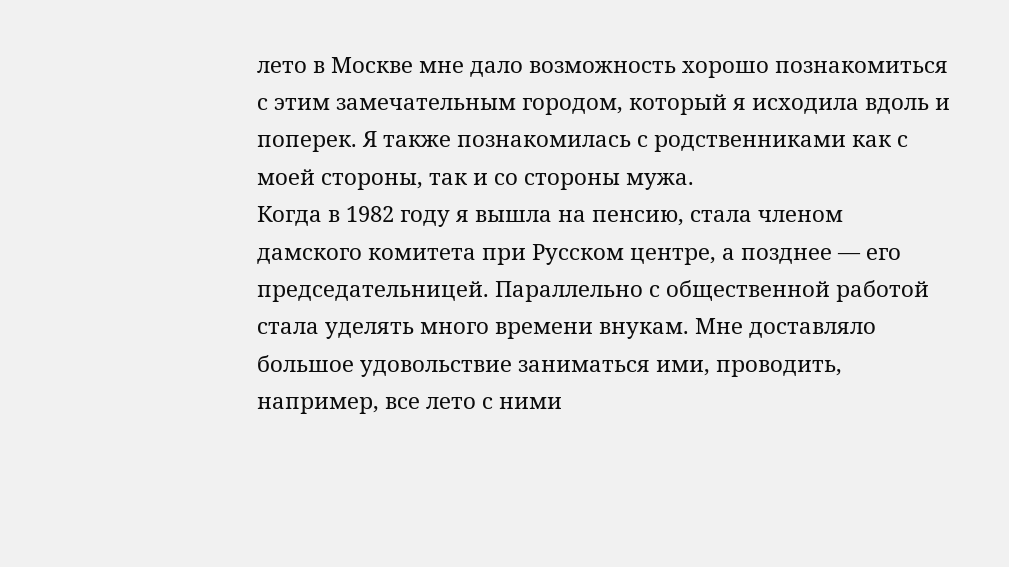лето в Москве мне дало возможность хорошо познакомиться с этим замечательным городом, который я исходила вдоль и поперек. Я также познакомилась с родственниками как с моей стороны, так и со стороны мужа.
Когда в 1982 году я вышла на пенсию, стала членом дамского комитета при Русском центре, а позднее — его председательницей. Параллельно с общественной работой стала уделять много времени внукам. Мне доставляло большое удовольствие заниматься ими, проводить, например, все лето с ними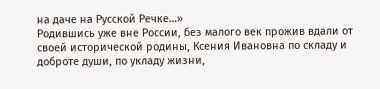на даче на Русской Речке…»
Родившись уже вне России, без малого век прожив вдали от своей исторической родины, Ксения Ивановна по складу и доброте души, по укладу жизни,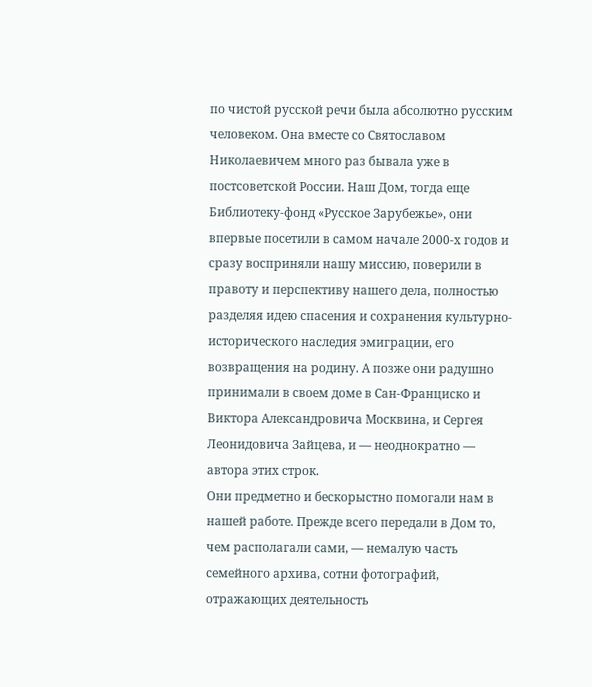по чистой русской речи была абсолютно русским человеком. Она вместе со Святославом Николаевичем много раз бывала уже в постсоветской России. Наш Дом, тогда еще Библиотеку-фонд «Русское Зарубежье», они впервые посетили в самом начале 2000-х годов и сразу восприняли нашу миссию, поверили в правоту и перспективу нашего дела, полностью разделяя идею спасения и сохранения культурно-исторического наследия эмиграции, его возвращения на родину. А позже они радушно принимали в своем доме в Сан-Франциско и Виктора Александровича Москвина, и Сергея Леонидовича Зайцева, и — неоднократно — автора этих строк.
Они предметно и бескорыстно помогали нам в нашей работе. Прежде всего передали в Дом то, чем располагали сами, — немалую часть семейного архива, сотни фотографий, отражающих деятельность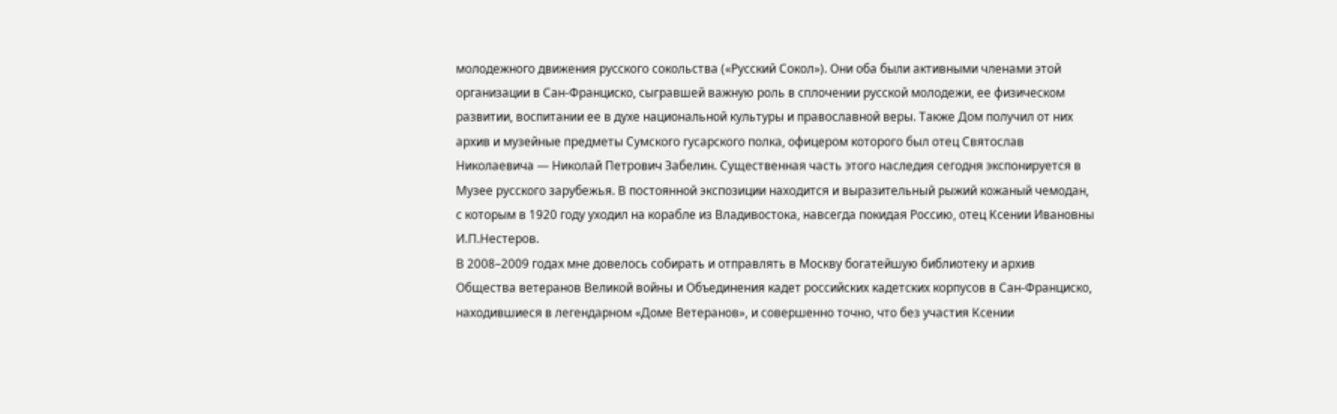молодежного движения русского сокольства («Русский Сокол»). Они оба были активными членами этой организации в Сан-Франциско, сыгравшей важную роль в сплочении русской молодежи, ее физическом развитии, воспитании ее в духе национальной культуры и православной веры. Также Дом получил от них архив и музейные предметы Сумского гусарского полка, офицером которого был отец Святослав Николаевича — Николай Петрович Забелин. Существенная часть этого наследия сегодня экспонируется в Музее русского зарубежья. В постоянной экспозиции находится и выразительный рыжий кожаный чемодан, с которым в 1920 году уходил на корабле из Владивостока, навсегда покидая Россию, отец Ксении Ивановны И.П.Нестеров.
В 2008–2009 годах мне довелось собирать и отправлять в Москву богатейшую библиотеку и архив Общества ветеранов Великой войны и Объединения кадет российских кадетских корпусов в Сан-Франциско, находившиеся в легендарном «Доме Ветеранов», и совершенно точно, что без участия Ксении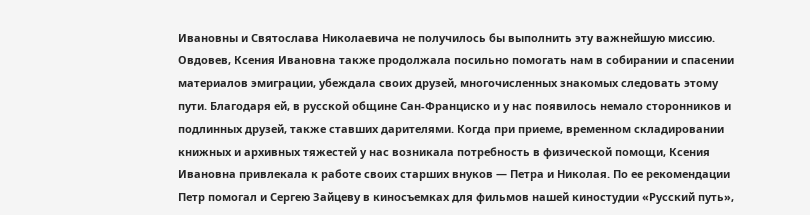Ивановны и Святослава Николаевича не получилось бы выполнить эту важнейшую миссию.
Овдовев, Ксения Ивановна также продолжала посильно помогать нам в собирании и спасении материалов эмиграции, убеждала своих друзей, многочисленных знакомых следовать этому пути. Благодаря ей, в русской общине Сан-Франциско и у нас появилось немало сторонников и подлинных друзей, также ставших дарителями. Когда при приеме, временном складировании книжных и архивных тяжестей у нас возникала потребность в физической помощи, Ксения Ивановна привлекала к работе своих старших внуков — Петра и Николая. По ее рекомендации Петр помогал и Сергею Зайцеву в киносъемках для фильмов нашей киностудии «Русский путь»,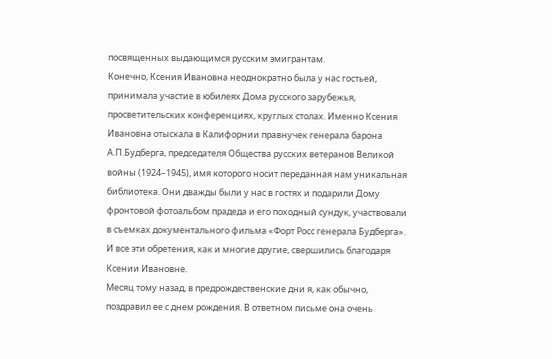посвященных выдающимся русским эмигрантам.
Конечно, Ксения Ивановна неоднократно была у нас гостьей, принимала участие в юбилеях Дома русского зарубежья, просветительских конференциях, круглых столах. Именно Ксения Ивановна отыскала в Калифорнии правнучек генерала барона А.П.Будберга, председателя Общества русских ветеранов Великой войны (1924–1945), имя которого носит переданная нам уникальная библиотека. Они дважды были у нас в гостях и подарили Дому фронтовой фотоальбом прадеда и его походный сундук, участвовали в съемках документального фильма «Форт Росс генерала Будберга». И все эти обретения, как и многие другие, свершились благодаря Ксении Ивановне.
Месяц тому назад, в предрождественские дни я, как обычно, поздравил ее с днем рождения. В ответном письме она очень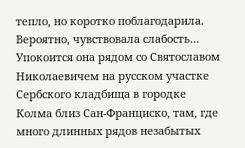тепло, но коротко поблагодарила. Вероятно, чувствовала слабость… Упокоится она рядом со Святославом Николаевичем на русском участке Сербского кладбища в городке Колма близ Сан-Франциско, там, где много длинных рядов незабытых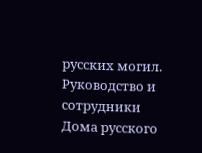русских могил.
Руководство и сотрудники Дома русского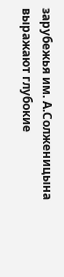зарубежья им. А.Солженицына выражают глубокие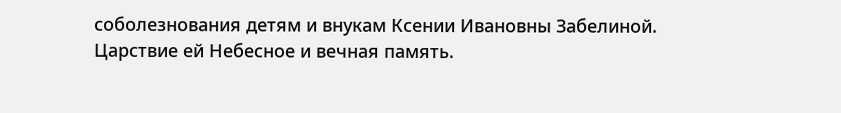соболезнования детям и внукам Ксении Ивановны Забелиной. Царствие ей Небесное и вечная память.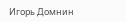Игорь Домнин